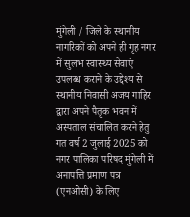मुंगेली / जिले के स्थानीय नागरिकों को अपने ही गृह नगर में सुलभ स्वास्थ्य सेवाएं उपलब्ध कराने के उद्देश्य से स्थानीय निवासी अजय गाहिर द्वारा अपने पैतृक भवन में अस्पताल संचालित करने हेतु गत वर्ष 2 जुलाई 2025 को नगर पालिका परिषद मुंगेली में अनापत्ति प्रमाण पत्र (एनओसी) के लिए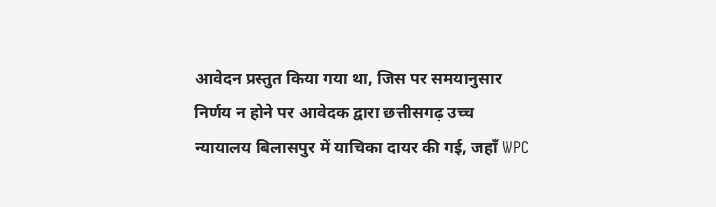आवेदन प्रस्तुत किया गया था, जिस पर समयानुसार निर्णय न होने पर आवेदक द्वारा छत्तीसगढ़ उच्च न्यायालय बिलासपुर में याचिका दायर की गई, जहाँ WPC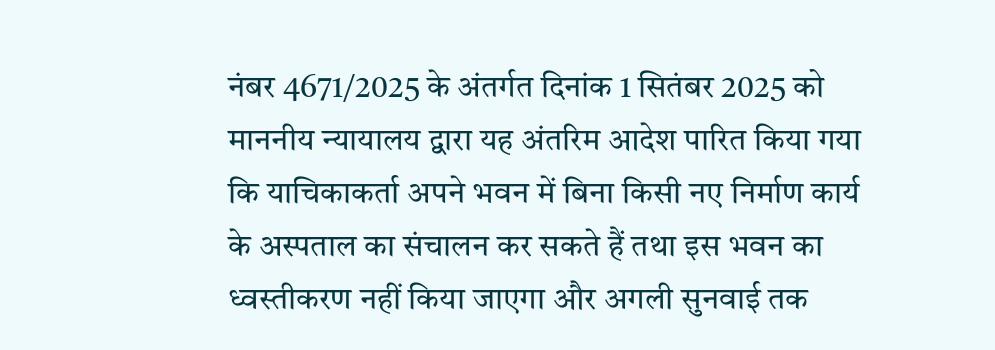नंबर 4671/2025 के अंतर्गत दिनांक 1 सितंबर 2025 को माननीय न्यायालय द्वारा यह अंतरिम आदेश पारित किया गया कि याचिकाकर्ता अपने भवन में बिना किसी नए निर्माण कार्य के अस्पताल का संचालन कर सकते हैं तथा इस भवन का ध्वस्तीकरण नहीं किया जाएगा और अगली सुनवाई तक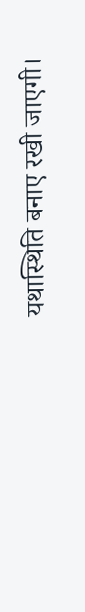यथास्थिति बनाए रखी जाएगी।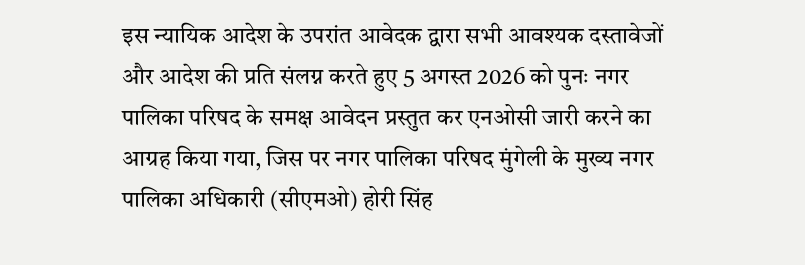इस न्यायिक आदेश के उपरांत आवेदक द्वारा सभी आवश्यक दस्तावेजों और आदेश की प्रति संलग्न करते हुए 5 अगस्त 2026 को पुनः नगर पालिका परिषद के समक्ष आवेदन प्रस्तुत कर एनओसी जारी करने का आग्रह किया गया, जिस पर नगर पालिका परिषद मुंगेली के मुख्य नगर पालिका अधिकारी (सीएमओ) होरी सिंह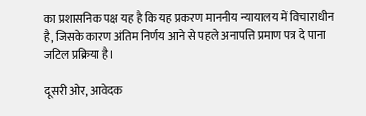का प्रशासनिक पक्ष यह है कि यह प्रकरण माननीय न्यायालय में विचाराधीन है, जिसके कारण अंतिम निर्णय आने से पहले अनापत्ति प्रमाण पत्र दे पाना जटिल प्रक्रिया है।

दूसरी ओर, आवेदक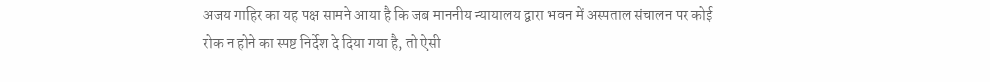अजय गाहिर का यह पक्ष सामने आया है कि जब माननीय न्यायालय द्वारा भवन में अस्पताल संचालन पर कोई रोक न होने का स्पष्ट निर्देश दे दिया गया है, तो ऐसी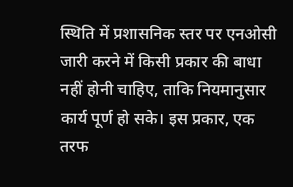स्थिति में प्रशासनिक स्तर पर एनओसी जारी करने में किसी प्रकार की बाधा नहीं होनी चाहिए, ताकि नियमानुसार कार्य पूर्ण हो सके। इस प्रकार, एक तरफ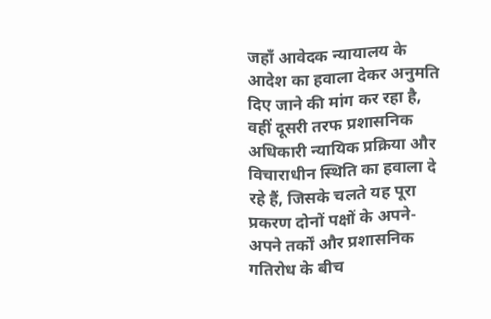जहाँ आवेदक न्यायालय के आदेश का हवाला देकर अनुमति दिए जाने की मांग कर रहा है, वहीं दूसरी तरफ प्रशासनिक अधिकारी न्यायिक प्रक्रिया और विचाराधीन स्थिति का हवाला दे रहे हैं, जिसके चलते यह पूरा प्रकरण दोनों पक्षों के अपने-अपने तर्कों और प्रशासनिक गतिरोध के बीच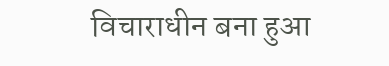विचाराधीन बना हुआ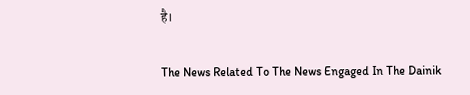है।

The News Related To The News Engaged In The Dainik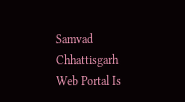Samvad Chhattisgarh Web Portal Is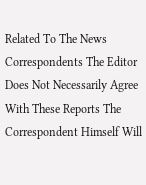Related To The News Correspondents The Editor Does Not Necessarily Agree With These Reports The Correspondent Himself Will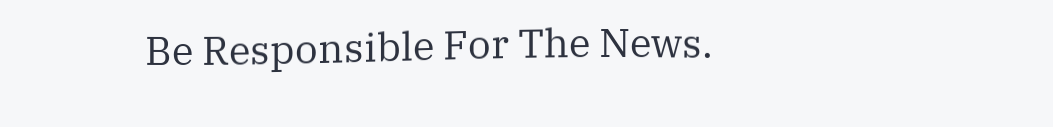Be Responsible For The News.